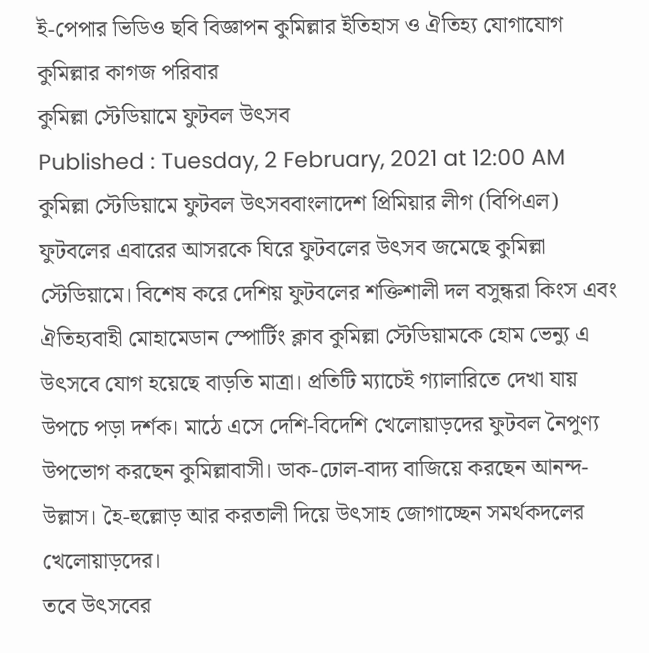ই-পেপার ভিডিও ছবি বিজ্ঞাপন কুমিল্লার ইতিহাস ও ঐতিহ্য যোগাযোগ কুমিল্লার কাগজ পরিবার
কুমিল্লা স্টেডিয়ামে ফুটবল উৎসব
Published : Tuesday, 2 February, 2021 at 12:00 AM
কুমিল্লা স্টেডিয়ামে ফুটবল উৎসববাংলাদেশ প্রিমিয়ার লীগ (বিপিএল) ফুটবলের এবারের আসরকে ঘিরে ফুটবলের উৎসব জমেছে কুমিল্লা স্টেডিয়ামে। বিশেষ করে দেশিয় ফুটবলের শক্তিশালী দল বসুন্ধরা কিংস এবং ঐতিহ্যবাহী মোহামেডান স্পোর্টিং ক্লাব কুমিল্লা স্টেডিয়ামকে হোম ভেন্যু এ উৎসবে যোগ হয়েছে বাড়তি মাত্রা। প্রতিটি ম্যাচেই গ্যালারিতে দেখা যায় উপচে পড়া দর্শক। মাঠে এসে দেশি-বিদেশি খেলোয়াড়দের ফুটবল নৈপুণ্য উপভোগ করছেন কুমিল্লাবাসী। ডাক-ঢোল-বাদ্য বাজিয়ে করছেন আনন্দ-উল্লাস। হৈ-হুল্লোড় আর করতালী দিয়ে উৎসাহ জোগাচ্ছেন সমর্থকদলের খেলোয়াড়দের।
তবে উৎসবের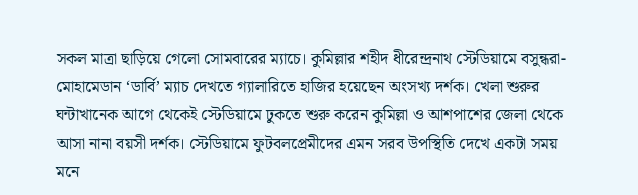সকল মাত্রা ছাড়িয়ে গেলো সোমবারের ম্যাচে। কুমিল্লার শহীদ ধীরেন্দ্রনাথ স্টেডিয়ামে বসুন্ধরা-মোহামেডান ‘ডার্বি’ ম্যাচ দেখতে গ্যালারিতে হাজির হয়েছেন অংসখ্য দর্শক। খেলা শুরুর ঘন্টাখানেক আগে থেকেই স্টেডিয়ামে ঢুকতে শুরু করেন কুমিল্লা ও আশপাশের জেলা থেকে আসা নানা বয়সী দর্শক। স্টেডিয়ামে ফুটবলপ্রেমীদের এমন সরব উপস্থিতি দেখে একটা সময় মনে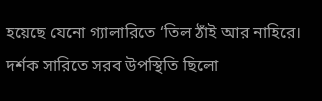হয়েছে যেনো গ্যালারিতে ‘তিল ঠাঁই আর নাহিরে। দর্শক সারিতে সরব উপস্থিতি ছিলো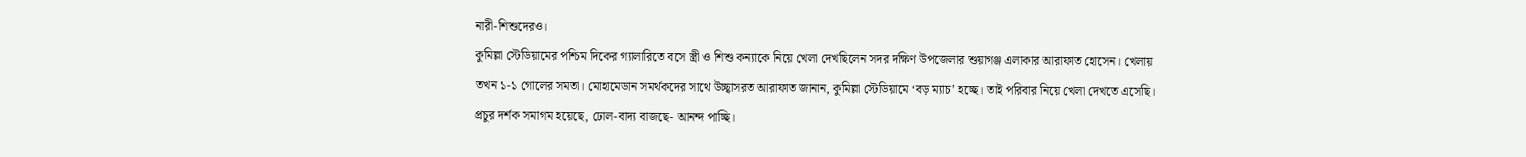নারী-শিশুদেরও।
কুমিল্লা স্টেডিয়ামের পশ্চিম দিকের গ্যালারিতে বসে স্ত্রী ও শিশু কন্যাকে নিয়ে খেলা দেখছিলেন সদর দক্ষিণ উপজেলার শুয়াগঞ্জ এলাকার আরাফাত হোসেন। খেলায় তখন ১-১ গোলের সমতা। মোহামেডান সমর্থকদের সাথে উচ্ছ্বাসরত আরাফাত জানান, কুমিল্লা স্টেডিয়ামে ‘বড় ম্যাচ’ হচ্ছে। তাই পরিবার নিয়ে খেলা দেখতে এসেছি। প্রচুর দর্শক সমাগম হয়েছে, ঢোল-বাদ্য বাজছে- আনন্দ পাচ্ছি।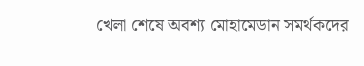খেলা শেষে অবশ্য মোহামেডান সমর্থকদের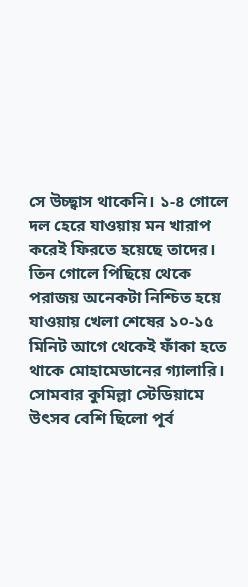সে উচ্ছ্বাস থাকেনি। ১-৪ গোলে দল হেরে যাওয়ায় মন খারাপ করেই ফিরতে হয়েছে তাদের। তিন গোলে পিছিয়ে থেকে পরাজয় অনেকটা নিশ্চিত হয়ে যাওয়ায় খেলা শেষের ১০-১৫ মিনিট আগে থেকেই ফাঁকা হতে থাকে মোহামেডানের গ্যালারি।
সোমবার কুমিল্লা স্টেডিয়ামে উৎসব বেশি ছিলো পূর্ব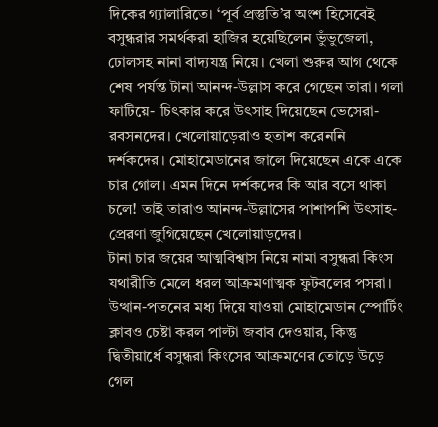দিকের গ্যালারিতে। ‘পূর্ব প্রস্তুতি’র অংশ হিসেবেই বসুন্ধরার সমর্থকরা হাজির হয়েছিলেন ভুঁভুজেলা, ঢোলসহ নানা বাদ্যযন্ত্র নিয়ে। খেলা শুরুর আগ থেকে শেষ পর্যন্ত টানা আনন্দ-উল্লাস করে গেছেন তারা। গলা ফাটিয়ে- চিৎকার করে উৎসাহ দিয়েছেন ভেসেরা-রবসনদের। খেলোয়াড়েরাও হতাশ করেননি দর্শকদের। মোহামেডানের জালে দিয়েছেন একে একে চার গোল। এমন দিনে দর্শকদের কি আর বসে থাকা চলে! তাই তারাও আনন্দ-উল্লাসের পাশাপশি উৎসাহ-প্রেরণা জুগিয়েছেন খেলোয়াড়দের।
টানা চার জয়ের আত্মবিশ্বাস নিয়ে নামা বসুন্ধরা কিংস যথারীতি মেলে ধরল আক্রমণাত্মক ফুটবলের পসরা। উত্থান-পতনের মধ্য দিয়ে যাওয়া মোহামেডান স্পোর্টিং ক্লাবও চেষ্টা করল পাল্টা জবাব দেওয়ার, কিন্তু দ্বিতীয়ার্ধে বসুন্ধরা কিংসের আক্রমণের তোড়ে উড়ে গেল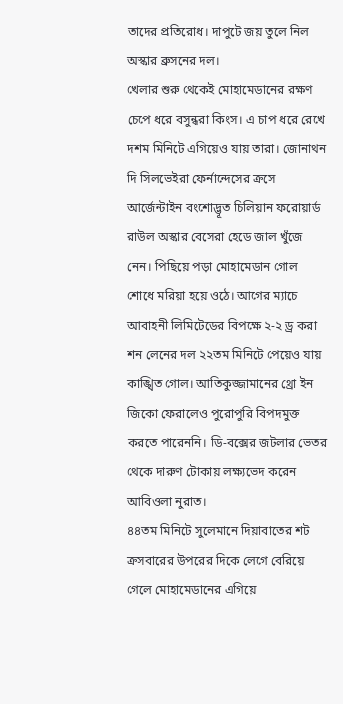তাদের প্রতিরোধ। দাপুটে জয় তুলে নিল অস্কার ব্রুসনের দল।
খেলার শুরু থেকেই মোহামেডানের রক্ষণ চেপে ধরে বসুন্ধরা কিংস। এ চাপ ধরে রেখে দশম মিনিটে এগিয়েও যায় তারা। জোনাথন দি সিলভেইরা ফের্নান্দেসের ক্রসে আর্জেন্টাইন বংশোদ্ভূত চিলিয়ান ফরোয়ার্ড রাউল অস্কার বেসেরা হেডে জাল খুঁজে নেন। পিছিয়ে পড়া মোহামেডান গোল শোধে মরিয়া হয়ে ওঠে। আগের ম্যাচে আবাহনী লিমিটেডের বিপক্ষে ২-২ ড্র করা শন লেনের দল ২২তম মিনিটে পেয়েও যায় কাঙ্খিত গোল। আতিকুজ্জামানের থ্রো ইন জিকো ফেরালেও পুরোপুরি বিপদমুক্ত করতে পারেননি। ডি-বক্সের জটলার ভেতর থেকে দারুণ টোকায় লক্ষ্যভেদ করেন আবিওলা নুরাত।
৪৪তম মিনিটে সুলেমানে দিয়াবাতের শট ক্রসবারের উপরের দিকে লেগে বেরিয়ে গেলে মোহামেডানের এগিয়ে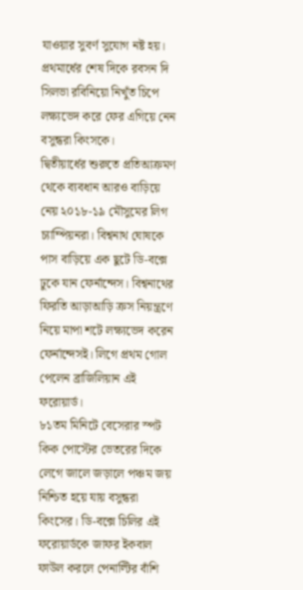যাওয়ার সুবর্ণ সুযোগ নষ্ট হয়। প্রথমার্ধের শেষ দিকে রবসন দি সিলভা রবিনিয়ো নিখুঁত চিপে লক্ষ্যভেদ করে ফের এগিয়ে নেন বসুন্ধরা কিংসকে।
দ্বিতীয়ার্ধের শুরুতে প্রতিআক্রমণ থেকে ব্যবধান আরও বাড়িয়ে নেয় ২০১৮-১৯ মৌসুমের লিগ চ্যাম্পিয়নরা। বিশ্বনাথ ঘোষকে পাস বাড়িয়ে এক ছুটে ডি-বক্সে ঢুকে যান ফের্নান্দেস। বিশ্বনাথের ফিরতি আড়াআড়ি ক্রস নিয়ন্ত্রণে নিয়ে মাপা শটে লক্ষ্যভেদ করেন ফের্নান্দেসই। লিগে প্রথম গোল পেলেন ব্রাজিলিয়ান এই ফরোয়ার্ড।
৮১তম মিনিটে বেসেরার স্পট কিক পোস্টের ভেতরের দিকে লেগে জালে জড়ালে পঞ্চম জয় নিশ্চিত হয়ে যায় বসুন্ধরা কিংসের। ডি-বক্সে চিলির এই ফরোয়ার্ডকে জাফর ইকবাল ফাউল করলে পেনাল্টির বাঁশি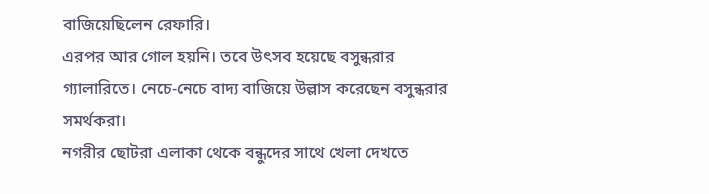বাজিয়েছিলেন রেফারি।
এরপর আর গোল হয়নি। তবে উৎসব হয়েছে বসুন্ধরার গ্যালারিতে। নেচে-নেচে বাদ্য বাজিয়ে উল্লাস করেছেন বসুন্ধরার সমর্থকরা।
নগরীর ছোটরা এলাকা থেকে বন্ধুদের সাথে খেলা দেখতে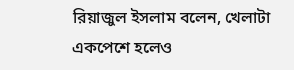রিয়াজুল ইসলাম বলেন, খেলাটা একপেশে হলেও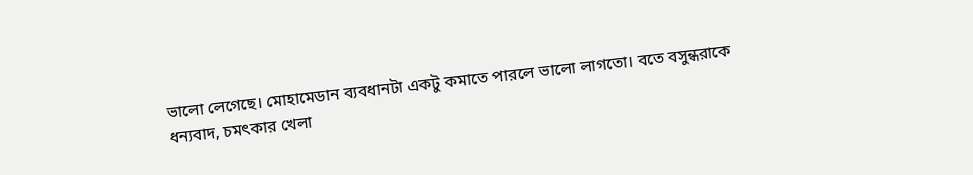ভালো লেগেছে। মোহামেডান ব্যবধানটা একটু কমাতে পারলে ভালো লাগতো। বতে বসুন্ধরাকে ধন্যবাদ, চমৎকার খেলা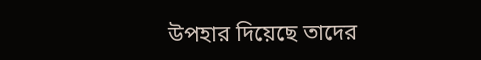উপহার দিয়েছে তাদের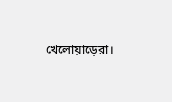খেলোয়াড়েরা।